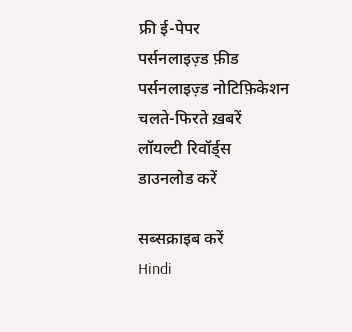फ्री ई-पेपर
पर्सनलाइज़्ड फ़ीड
पर्सनलाइज़्ड नोटिफ़िकेशन
चलते-फिरते ख़बरें
लॉयल्टी रिवॉर्ड्स
डाउनलोड करें

सब्सक्राइब करें
Hindi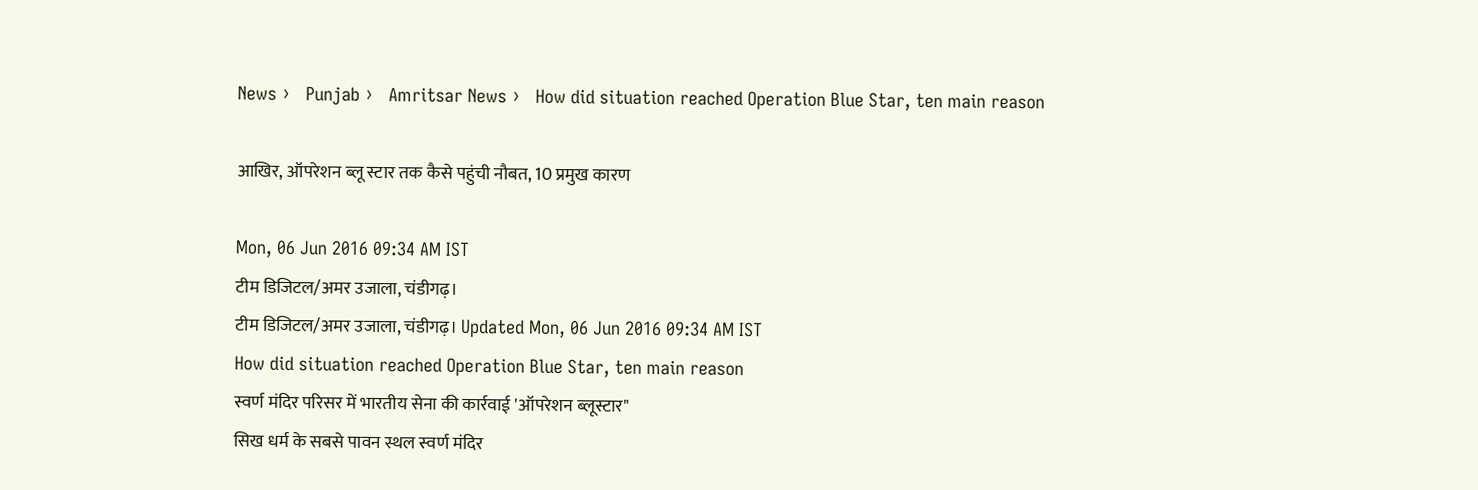News ›   Punjab ›   Amritsar News ›   How did situation reached Operation Blue Star, ten main reason

आखिर, ऑपरेशन ब्लू स्टार तक कैसे पहुंची नौबत, 10 प्रमुख कारण

Mon, 06 Jun 2016 09:34 AM IST
टीम डिजिटल/अमर उजाला, चंडीगढ़।
टीम डिजिटल/अमर उजाला, चंडीगढ़। Updated Mon, 06 Jun 2016 09:34 AM IST
How did situation reached Operation Blue Star, ten main reason
स्वर्ण मंदिर परिसर में भारतीय सेना की कार्रवाई 'ऑपरेशन ब्लूस्टार"
सिख धर्म के सबसे पावन स्थल स्वर्ण मंदिर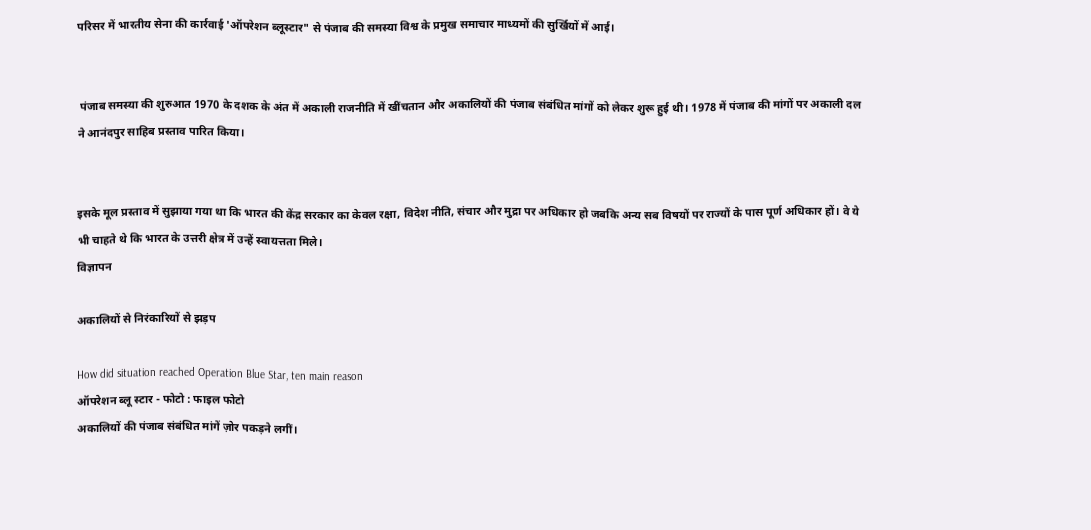परिसर में भारतीय सेना की कार्रवाई 'ऑपरेशन ब्लूस्टार" से पंजाब की समस्या विश्व के प्रमुख समाचार माध्यमों की सुर्खियों में आई।


 पंजाब समस्या की शुरुआत 1970 के दशक के अंत में अकाली राजनीति में खींचतान और अकालियों की पंजाब संबंधित मांगों को लेकर शुरू हुई थी। 1978 में पंजाब की मांगों पर अकाली दल ने आनंदपुर साहिब प्रस्ताव पारित किया।


इसके मूल प्रस्ताव में सुझाया गया था कि भारत की केंद्र सरकार का केवल रक्षा, विदेश नीति, संचार और मुद्रा पर अधिकार हो जबकि अन्य सब विषयों पर राज्यों के पास पूर्ण अधिकार हों। वे ये भी चाहते थे कि भारत के उत्तरी क्षेत्र में उन्हें स्वायत्तता मिले।
विज्ञापन

अकालियों से निरंकारियों से झड़प

How did situation reached Operation Blue Star, ten main reason
ऑपरेशन ब्लू स्टार - फोटो : फाइल फोटो
अकालियों की पंजाब संबंधित मांगें ज़ोर पकड़ने लगीं।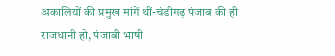अकालियों की प्रमुख मांगें थीं-चंडीगढ़ पंजाब की ही राजधानी हो, पंजाबी भाषी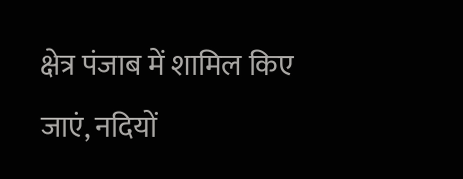क्षेत्र पंजाब में शामिल किए जाएं, नदियों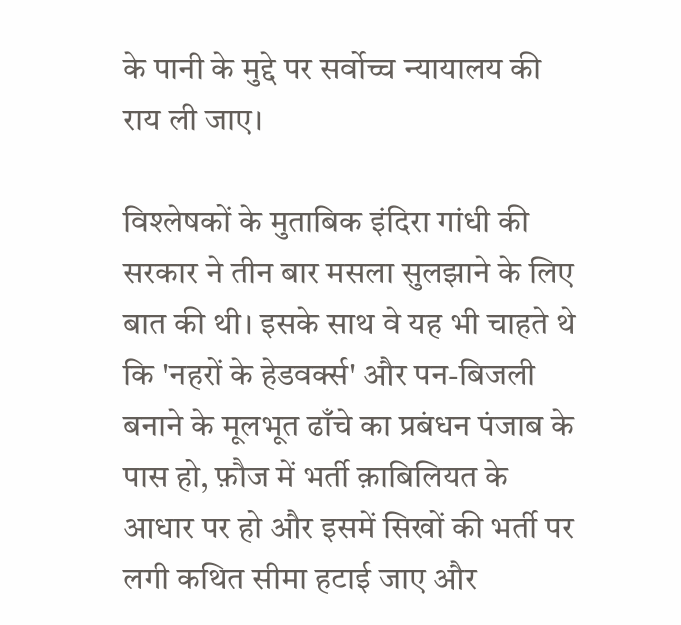के पानी के मुद्दे पर सर्वोच्च न्यायालय की राय ली जाए।

विश्लेषकों के मुताबिक इंदिरा गांधी की सरकार ने तीन बार मसला सुलझाने के लिए बात की थी। इसके साथ वे यह भी चाहते थे कि 'नहरों के हेडवर्क्स' और पन-बिजली बनाने के मूलभूत ढाँचे का प्रबंधन पंजाब के पास हो, फ़ौज में भर्ती क़ाबिलियत के आधार पर हो और इसमें सिखों की भर्ती पर लगी कथित सीमा हटाई जाए और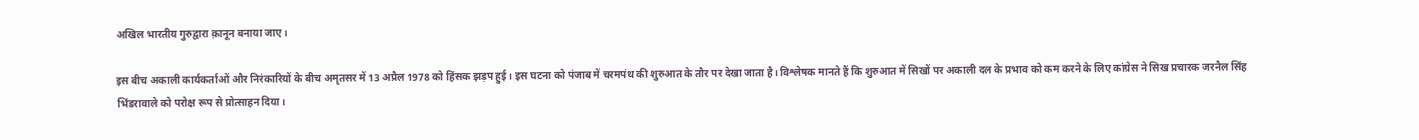अखिल भारतीय गुरुद्वारा क़ानून बनाया जाए।

इस बीच अकाली कार्यकर्ताओं और निरंकारियों के बीच अमृतसर में 13 अप्रैल 1978 को हिंसक झड़प हुई। इस घटना को पंजाब में चरमपंथ की शुरुआत के तौर पर देखा जाता है। विश्लेषक मानते हैं कि शुरुआत में सिखों पर अकाली दल के प्रभाव को कम करने के लिए कांग्रेस ने सिख प्रचारक जरनैल सिंह भिंडरावाले को परोक्ष रूप से प्रोत्साहन दिया।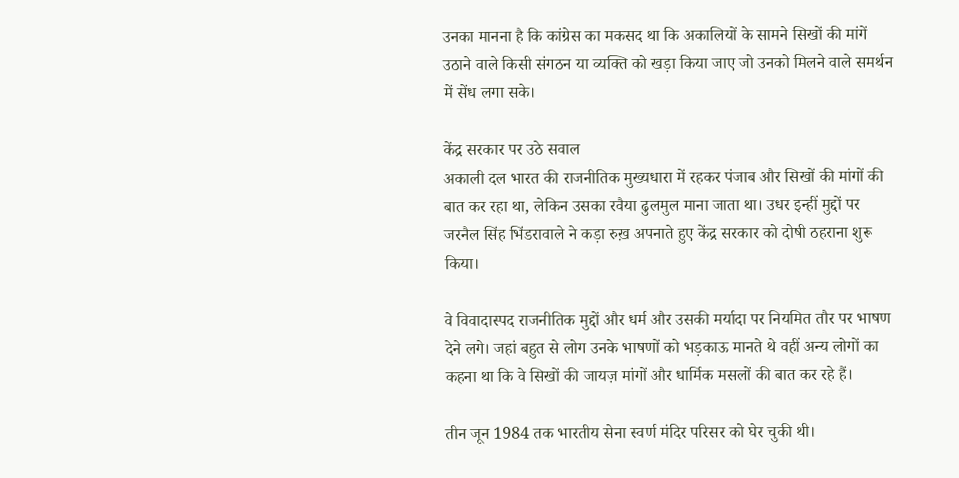उनका मानना है कि कांग्रेस का मकसद था कि अकालियों के सामने सिखों की मांगें उठाने वाले किसी संगठन या व्यक्ति को खड़ा किया जाए जो उनको मिलने वाले समर्थन में सेंध लगा सके।

केंद्र सरकार पर उठे सवाल
अकाली दल भारत की राजनीतिक मुख्यधारा में रहकर पंजाब और सिखों की मांगों की बात कर रहा था, लेकिन उसका रवैया ढुलमुल माना जाता था। उधर इन्हीं मुद्दों पर जरनैल सिंह भिंडरावाले ने कड़ा रुख़ अपनाते हुए केंद्र सरकार को दोषी ठहराना शुरू किया।

वे विवादास्पद राजनीतिक मुद्दों और धर्म और उसकी मर्यादा पर नियमित तौर पर भाषण देने लगे। जहां बहुत से लोग उनके भाषणों को भड़काऊ मानते थे वहीं अन्य लोगों का कहना था कि वे सिखों की जायज़ मांगों और धार्मिक मसलों की बात कर रहे हैं।

तीन जून 1984 तक भारतीय सेना स्वर्ण मंदिर परिसर को घेर चुकी थी।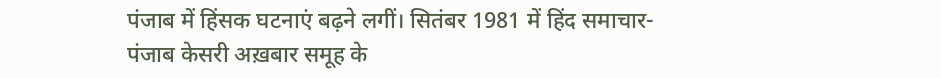पंजाब में हिंसक घटनाएं बढ़ने लगीं। सितंबर 1981 में हिंद समाचार-पंजाब केसरी अख़बार समूह के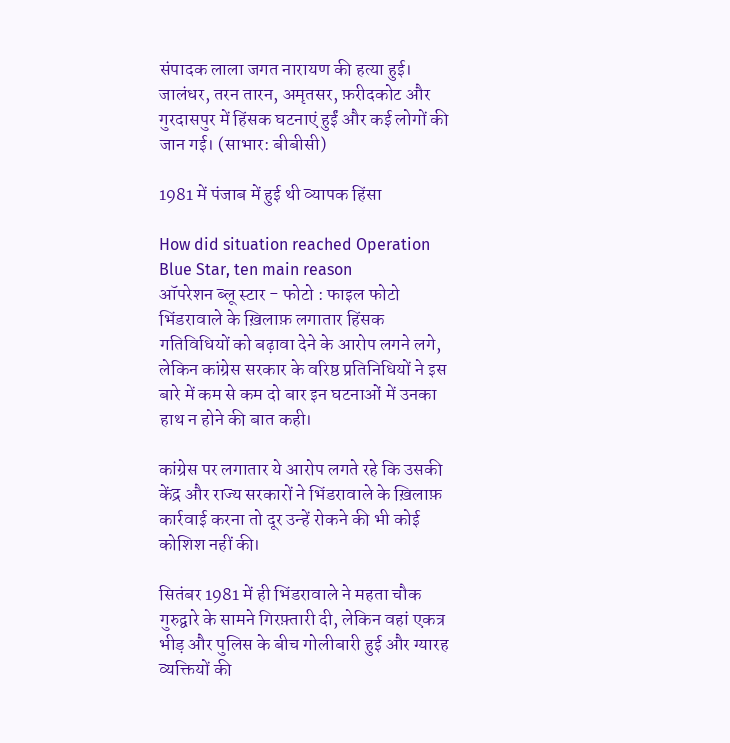संपादक लाला जगत नारायण की हत्या हुई। जालंधर, तरन तारन, अमृतसर, फ़रीदकोट और गुरदासपुर में हिंसक घटनाएं हुईं और कई लोगों की जान गई। (साभार: बीबीसी)

1981 में पंजाब में हुई थी व्यापक हिंसा

How did situation reached Operation Blue Star, ten main reason
ऑपरेशन ब्लू स्टार - फोटो : फाइल फोटो
भिंडरावाले के ख़िलाफ़ लगातार हिंसक गतिविधियों को बढ़ावा देने के आरोप लगने लगे, लेकिन कांग्रेस सरकार के वरिष्ठ प्रतिनिधियों ने इस बारे में कम से कम दो बार इन घटनाओं में उनका हाथ न होने की बात कही।

कांग्रेस पर लगातार ये आरोप लगते रहे कि उसकी केंद्र और राज्य सरकारों ने भिंडरावाले के ख़िलाफ़ कार्रवाई करना तो दूर उन्हें रोकने की भी कोई कोशिश नहीं की।

सितंबर 1981 में ही भिंडरावाले ने महता चौक गुरुद्वारे के सामने गिरफ़्तारी दी, लेकिन वहां एकत्र भीड़ और पुलिस के बीच गोलीबारी हुई और ग्यारह व्यक्तियों की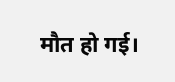मौत हो गई।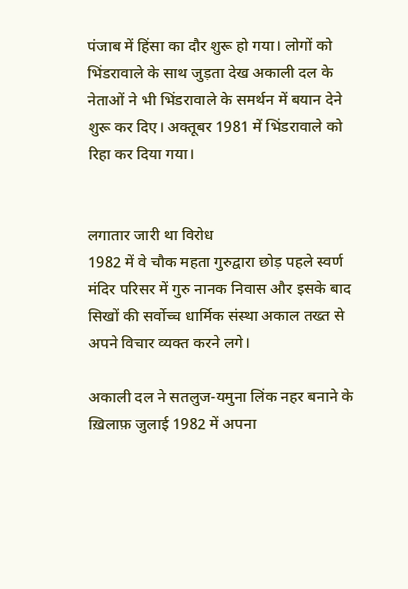पंजाब में हिंसा का दौर शुरू हो गया। लोगों को भिंडरावाले के साथ जुड़ता देख अकाली दल के नेताओं ने भी भिंडरावाले के समर्थन में बयान देने शुरू कर दिए। अक्तूबर 1981 में भिंडरावाले को रिहा कर दिया गया।


लगातार जारी था विरोध
1982 में वे चौक महता गुरुद्वारा छोड़ पहले स्वर्ण मंदिर परिसर में गुरु नानक निवास और इसके बाद सिखों की सर्वोच्च धार्मिक संस्था अकाल तख्त से अपने विचार व्यक्त करने लगे।

अकाली दल ने सतलुज-यमुना लिंक नहर बनाने के ख़िलाफ़ जुलाई 1982 में अपना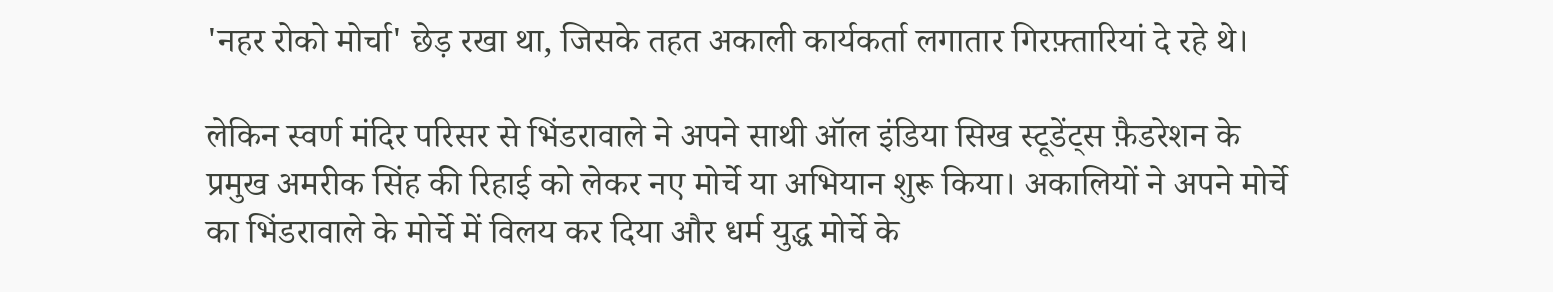'नहर रोको मोर्चा' छेड़ रखा था, जिसके तहत अकाली कार्यकर्ता लगातार गिरफ़्तारियां दे रहे थे।

लेकिन स्वर्ण मंदिर परिसर से भिंडरावाले ने अपने साथी ऑल इंडिया सिख स्टूडेंट्स फ़ैडरेशन के प्रमुख अमरीक सिंह की रिहाई को लेकर नए मोर्चे या अभियान शुरू किया। अकालियों ने अपने मोर्चे का भिंडरावाले के मोर्चे में विलय कर दिया और धर्म युद्ध मोर्चे के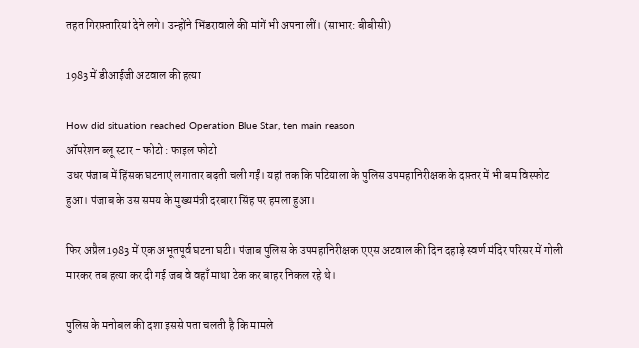तहत गिरफ़्तारियां देने लगे। उन्होंने भिंडरावाले की मांगें भी अपना लीं। (साभार: बीबीसी)

1983 में डीआईजी अटवाल की हत्या

How did situation reached Operation Blue Star, ten main reason
ऑपरेशन ब्लू स्टार - फोटो : फाइल फोटो
उधर पंजाब में हिंसक घटनाएं लगातार बढ़ती चली गईं। यहां तक कि पटियाला के पुलिस उपमहानिरीक्षक के दफ़्तर में भी बम विस्फोट हुआ। पंजाब के उस समय के मुख्यमंत्री दरबारा सिंह पर हमला हुआ।

फिर अप्रैल 1983 में एक अभूतपूर्व घटना घटी। पंजाब पुलिस के उपमहानिरीक्षक एएस अटवाल की दिन दहाड़े स्वर्ण मंदिर परिसर में गोली मारकर तब हत्या कर दी गई जब वे वहाँ माथा टेक कर बाहर निकल रहे थे।

पुलिस के मनोबल की दशा इससे पता चलती है कि मामले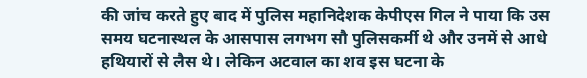की जांच करते हुए बाद में पुलिस महानिदेशक केपीएस गिल ने पाया कि उस समय घटनास्थल के आसपास लगभग सौ पुलिसकर्मी थे और उनमें से आधे हथियारों से लैस थे। लेकिन अटवाल का शव इस घटना के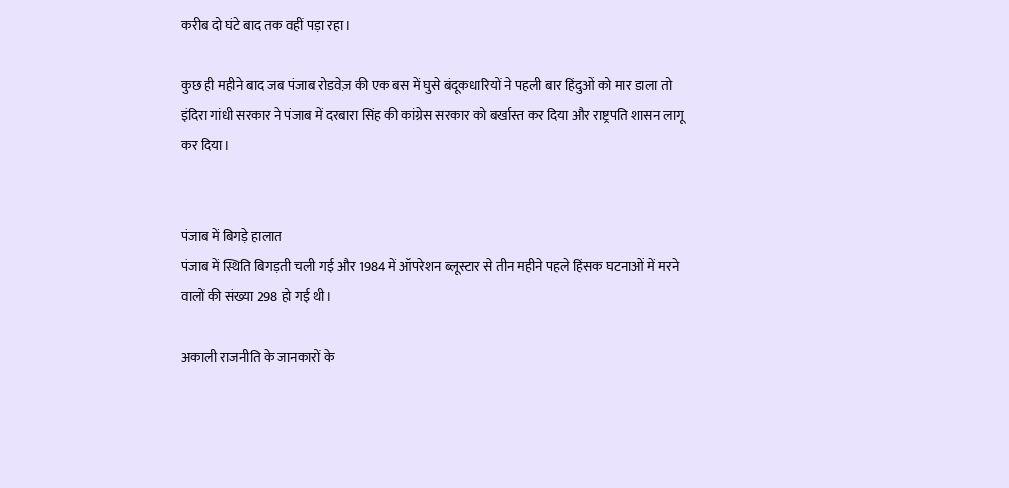करीब दो घंटे बाद तक वहीं पड़ा रहा।

कुछ ही महीने बाद जब पंजाब रोडवेज़ की एक बस में घुसे बंदूकधारियों ने पहली बार हिंदुओं को मार डाला तो इंदिरा गांधी सरकार ने पंजाब में दरबारा सिंह की कांग्रेस सरकार को बर्खास्त कर दिया और राष्ट्रपति शासन लागू कर दिया।


पंजाब में बिगड़े हालात
पंजाब में स्थिति बिगड़ती चली गई और 1984 में ऑपरेशन ब्लूस्टार से तीन महीने पहले हिंसक घटनाओं में मरने वालों की संख्या 298 हो गई थी।

अकाली राजनीति के जानकारों के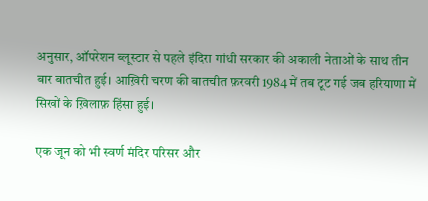अनुसार, ऑपरेशन ब्लूस्टार से पहले इंदिरा गांधी सरकार की अकाली नेताओं के साथ तीन बार बातचीत हुई। आख़िरी चरण की बातचीत फ़रवरी 1984 में तब टूट गई जब हरियाणा में सिखों के ख़िलाफ़ हिंसा हुई।

एक जून को भी स्वर्ण मंदिर परिसर और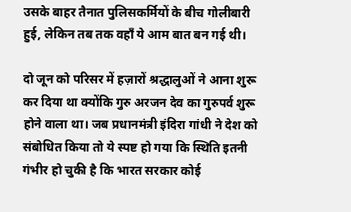उसके बाहर तैनात पुलिसकर्मियों के बीच गोलीबारी हुई, लेकिन तब तक वहाँ ये आम बात बन गई थी।

दो जून को परिसर में हज़ारों श्रद्धालुओं ने आना शुरू कर दिया था क्योंकि गुरु अरजन देव का गुरुपर्व शुरू होने वाला था। जब प्रधानमंत्री इंदिरा गांधी ने देश को संबोधित किया तो ये स्पष्ट हो गया कि स्थिति इतनी गंभीर हो चुकी है कि भारत सरकार कोई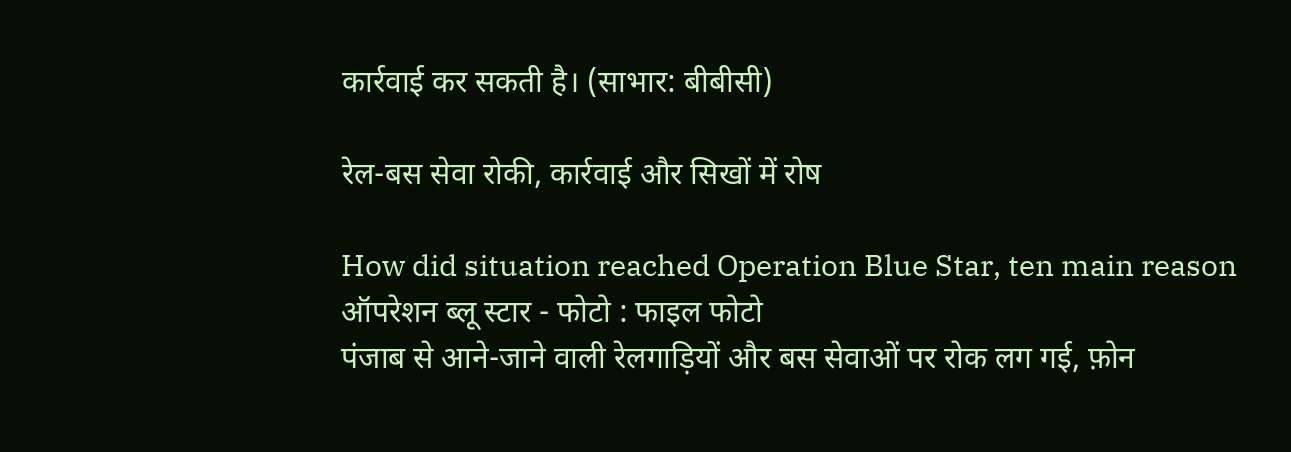कार्रवाई कर सकती है। (साभार: बीबीसी)

रेल-बस सेवा रोकी, कार्रवाई और सिखों में रोष

How did situation reached Operation Blue Star, ten main reason
ऑपरेशन ब्लू स्टार - फोटो : फाइल फोटो
पंजाब से आने-जाने वाली रेलगाड़ियों और बस सेवाओं पर रोक लग गई, फ़ोन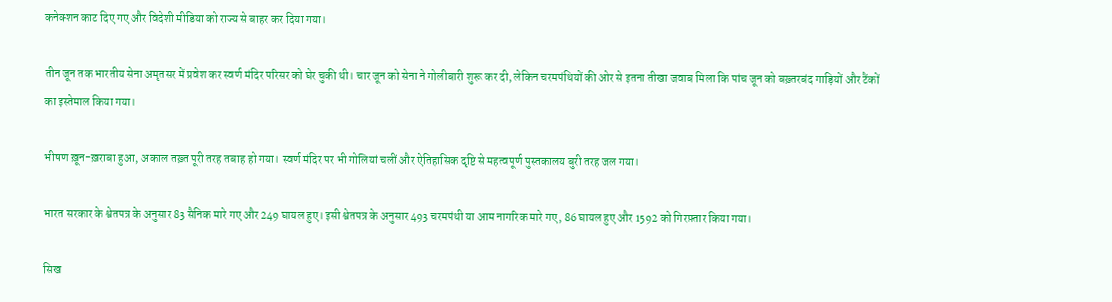कनेक्शन काट दिए गए और विदेशी मीडिया को राज्य से बाहर कर दिया गया।

तीन जून तक भारतीय सेना अमृतसर में प्रवेश कर स्वर्ण मंदिर परिसर को घेर चुकी थी। चार जून को सेना ने गोलीबारी शुरू कर दी, लेकिन चरमपंथियों की ओर से इतना तीखा जवाब मिला कि पांच जून को बख़्तरबंद गाड़ियों और टैंकों का इस्तेमाल किया गया।

भीषण ख़ून-ख़राबा हुआ, अकाल तख़्त पूरी तरह तबाह हो गया। स्वर्ण मंदिर पर भी गोलियां चलीं और ऐतिहासिक दृष्टि से महत्वपूर्ण पुस्तकालय बुरी तरह जल गया।

भारत सरकार के श्वेतपत्र के अनुसार 83 सैनिक मारे गए और 249 घायल हुए। इसी श्वेतपत्र के अनुसार 493 चरमपंथी या आम नागरिक मारे गए, 86 घायल हुए और 1592 को गिरफ़्तार किया गया।

सिख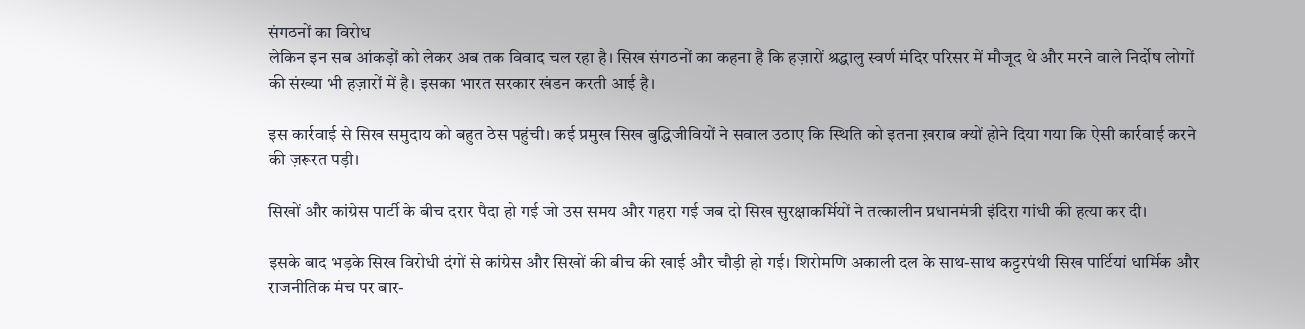संगठनों का विरोध
लेकिन इन सब आंकड़ों को लेकर अब तक विवाद चल रहा है। सिख संगठनों का कहना है कि हज़ारों श्रद्धालु स्वर्ण मंदिर परिसर में मौजूद थे और मरने वाले निर्दोष लोगों की संख्या भी हज़ारों में है। इसका भारत सरकार खंडन करती आई है।

इस कार्रवाई से सिख समुदाय को बहुत ठेस पहुंची। कई प्रमुख सिख बुद्धिजीवियों ने सवाल उठाए कि स्थिति को इतना ख़राब क्यों होने दिया गया कि ऐसी कार्रवाई करने की ज़रूरत पड़ी।

सिखों और कांग्रेस पार्टी के बीच दरार पैदा हो गई जो उस समय और गहरा गई जब दो सिख सुरक्षाकर्मियों ने तत्कालीन प्रधानमंत्री इंदिरा गांधी की हत्या कर दी।

इसके बाद भड़के सिख विरोधी दंगों से कांग्रेस और सिखों की बीच की खाई और चौड़ी हो गई। शिरोमणि अकाली दल के साथ-साथ कट्टरपंथी सिख पार्टियां धार्मिक और राजनीतिक मंच पर बार-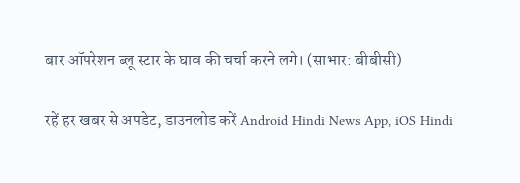बार ऑपरेशन ब्लू स्टार के घाव की चर्चा करने लगे। (साभार: बीबीसी)

रहें हर खबर से अपडेट, डाउनलोड करें Android Hindi News App, iOS Hindi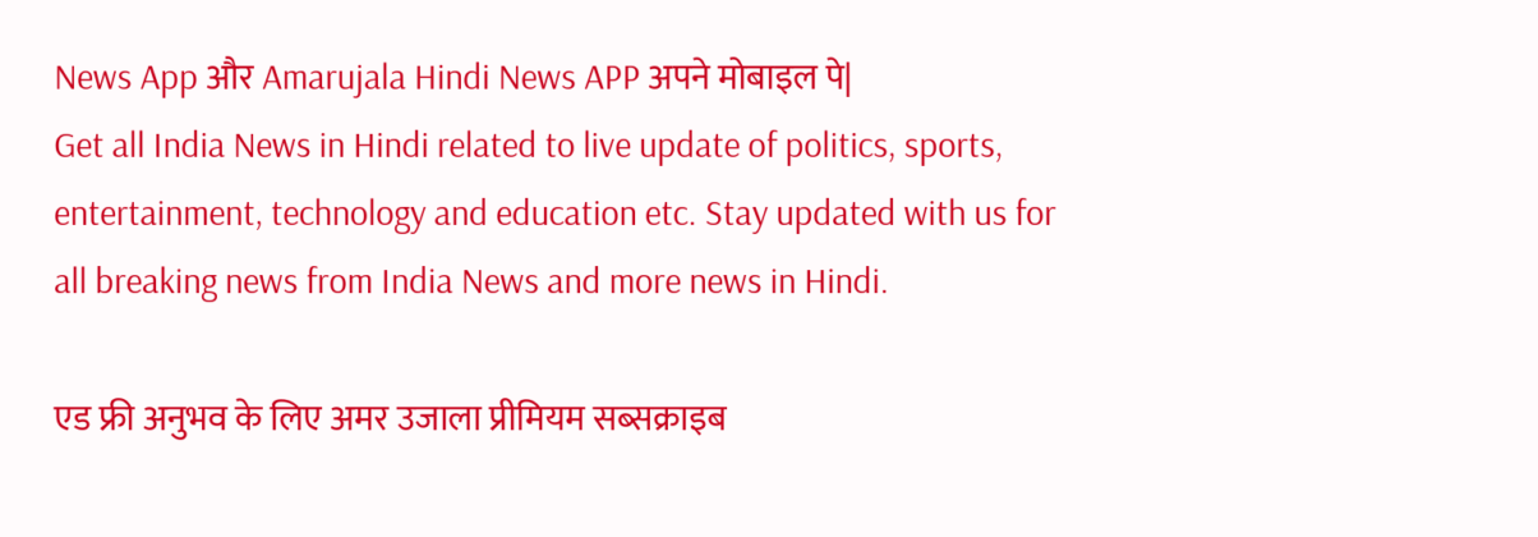News App और Amarujala Hindi News APP अपने मोबाइल पे|
Get all India News in Hindi related to live update of politics, sports, entertainment, technology and education etc. Stay updated with us for all breaking news from India News and more news in Hindi.

एड फ्री अनुभव के लिए अमर उजाला प्रीमियम सब्सक्राइब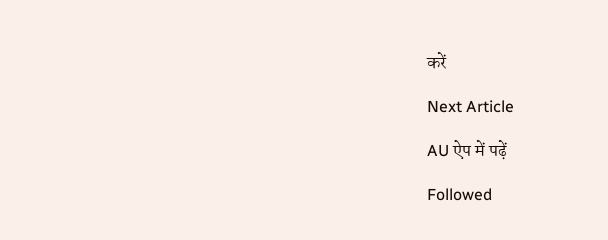करें

Next Article

AU ऐप में पढ़ें

Followed